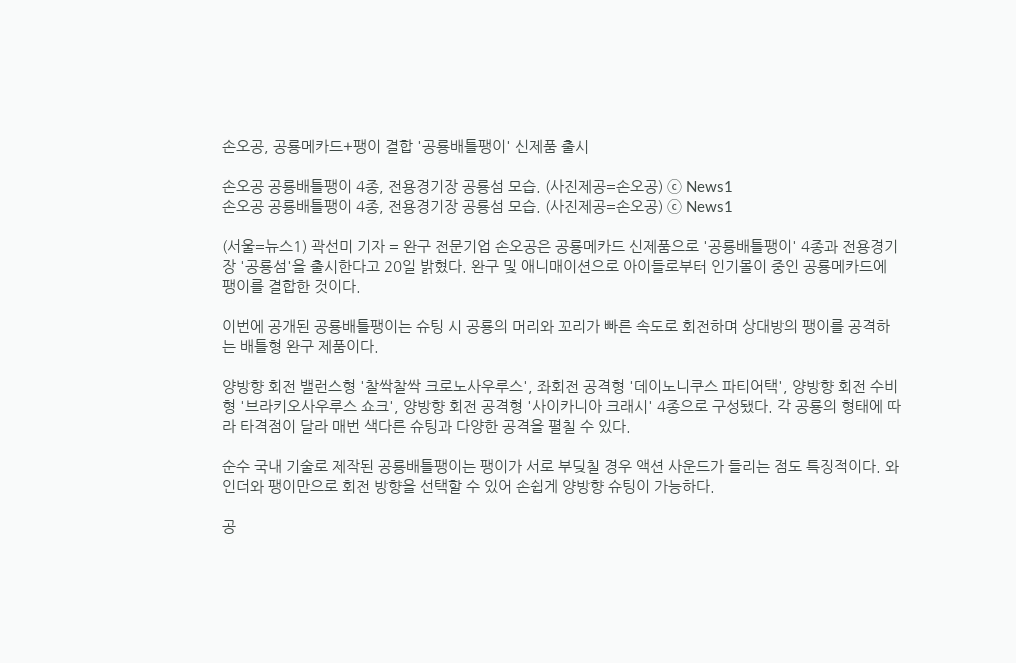손오공, 공룡메카드+팽이 결합 '공룡배틀팽이' 신제품 출시

손오공 공룡배틀팽이 4종, 전용경기장 공룡섬 모습. (사진제공=손오공) ⓒ News1
손오공 공룡배틀팽이 4종, 전용경기장 공룡섬 모습. (사진제공=손오공) ⓒ News1

(서울=뉴스1) 곽선미 기자 = 완구 전문기업 손오공은 공룡메카드 신제품으로 '공룡배틀팽이' 4종과 전용경기장 '공룡섬'을 출시한다고 20일 밝혔다. 완구 및 애니매이션으로 아이들로부터 인기몰이 중인 공룡메카드에 팽이를 결합한 것이다.

이번에 공개된 공룡배틀팽이는 슈팅 시 공룡의 머리와 꼬리가 빠른 속도로 회전하며 상대방의 팽이를 공격하는 배틀형 완구 제품이다.

양방향 회전 밸런스형 '찰싹찰싹 크로노사우루스', 좌회전 공격형 '데이노니쿠스 파티어택', 양방향 회전 수비형 '브라키오사우루스 쇼크', 양방향 회전 공격형 '사이카니아 크래시' 4종으로 구성됐다. 각 공룡의 형태에 따라 타격점이 달라 매번 색다른 슈팅과 다양한 공격을 펼칠 수 있다.

순수 국내 기술로 제작된 공룡배틀팽이는 팽이가 서로 부딪칠 경우 액션 사운드가 들리는 점도 특징적이다. 와인더와 팽이만으로 회전 방향을 선택할 수 있어 손쉽게 양방향 슈팅이 가능하다.

공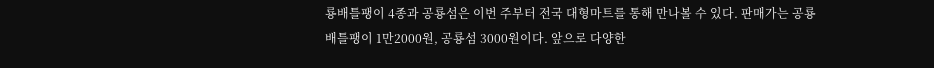룡배틀팽이 4종과 공룡섬은 이번 주부터 전국 대형마트를 통해 만나볼 수 있다. 판매가는 공룡배틀팽이 1만2000원, 공룡섬 3000원이다. 앞으로 다양한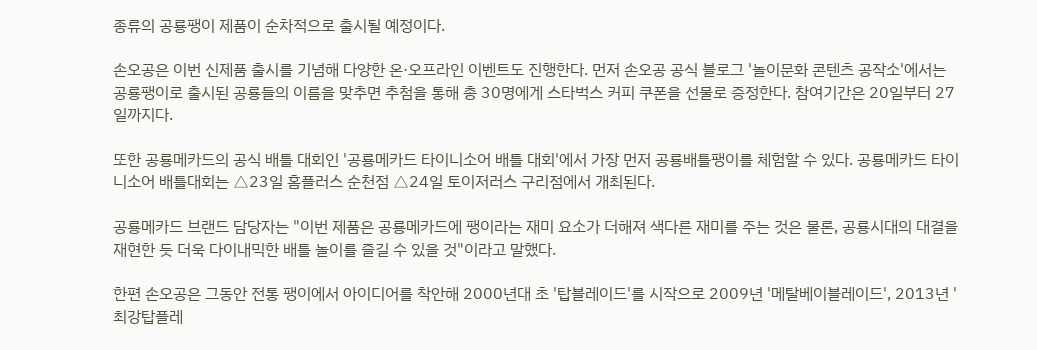종류의 공룡팽이 제품이 순차적으로 출시될 예정이다.

손오공은 이번 신제품 출시를 기념해 다양한 온·오프라인 이벤트도 진행한다. 먼저 손오공 공식 블로그 '놀이문화 콘텐츠 공작소'에서는 공룡팽이로 출시된 공룡들의 이름을 맞추면 추첨을 통해 총 30명에게 스타벅스 커피 쿠폰을 선물로 증정한다. 참여기간은 20일부터 27일까지다.

또한 공룡메카드의 공식 배틀 대회인 '공룡메카드 타이니소어 배틀 대회'에서 가장 먼저 공룡배틀팽이를 체험할 수 있다. 공룡메카드 타이니소어 배틀대회는 △23일 홈플러스 순천점 △24일 토이저러스 구리점에서 개최된다.

공룡메카드 브랜드 담당자는 "이번 제품은 공룡메카드에 팽이라는 재미 요소가 더해져 색다른 재미를 주는 것은 물론, 공룡시대의 대결을 재현한 듯 더욱 다이내믹한 배틀 놀이를 즐길 수 있을 것"이라고 말했다.

한편 손오공은 그동안 전통 팽이에서 아이디어를 착안해 2000년대 초 '탑블레이드'를 시작으로 2009년 '메탈베이블레이드', 2013년 '최강탑플레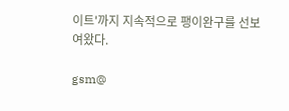이트'까지 지속적으로 팽이완구를 선보여왔다.

gsm@